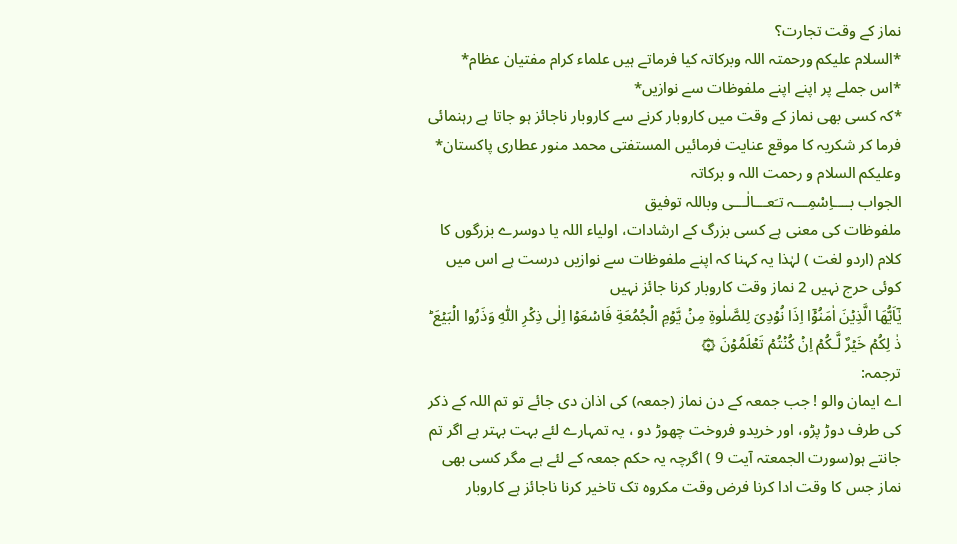نماز کے وقت تجارت؟
*السلام علیکم ورحمتہ اللہ وبرکاتہ کیا فرماتے ہیں علماء کرام مفتیان عظام*
*اس جملے پر اپنے اپنے ملفوظات سے نوازیں*
*کہ کسی بھی نماز کے وقت میں کاروبار کرنے سے کاروبار ناجائز ہو جاتا ہے رہنمائی فرما کر شکریہ کا موقع عنایت فرمائیں المستفتی محمد منور عطاری پاکستان*
وعلیکم السلام و رحمت اللہ و برکاتہ
الجواب بــــاِسْمِـــہ تـَعـــالٰـــی وباللہ توفیق
ملفوظات کی معنی ہے کسی بزرگ کے ارشادات، اولیاء اللہ یا دوسرے بزرگوں کا کلام (اردو لغت ) لہٰذا یہ کہنا کہ اپنے ملفوظات سے نوازیں درست ہے اس میں کوئی حرج نہیں 2 نماز وقت کاروبار کرنا جائز نہیں
يٰۤاَيُّهَا الَّذِيۡنَ اٰمَنُوۡۤا اِذَا نُوۡدِىَ لِلصَّلٰوةِ مِنۡ يَّوۡمِ الۡجُمُعَةِ فَاسۡعَوۡا اِلٰى ذِكۡرِ اللّٰهِ وَذَرُوا الۡبَيۡعَ ؕ ذٰ لِكُمۡ خَيۡرٌ لَّـكُمۡ اِنۡ كُنۡتُمۡ تَعۡلَمُوۡنَ ۞
ترجمہ:
اے ایمان والو ! جب جمعہ کے دن نماز (جمعہ) کی اذان دی جائے تو تم اللہ کے ذکر کی طرف دوڑ پڑو، اور خریدو فروخت چھوڑ دو ، یہ تمہارے لئے بہت بہتر ہے اگر تم جانتے ہو(سورت الجمعتہ آیت 9 ) اگرچہ یہ حکم جمعہ کے لئے ہے مگر کسی بھی نماز جس کا وقت ادا کرنا فرض وقت مکروہ تک تاخیر کرنا ناجائز ہے کاروبار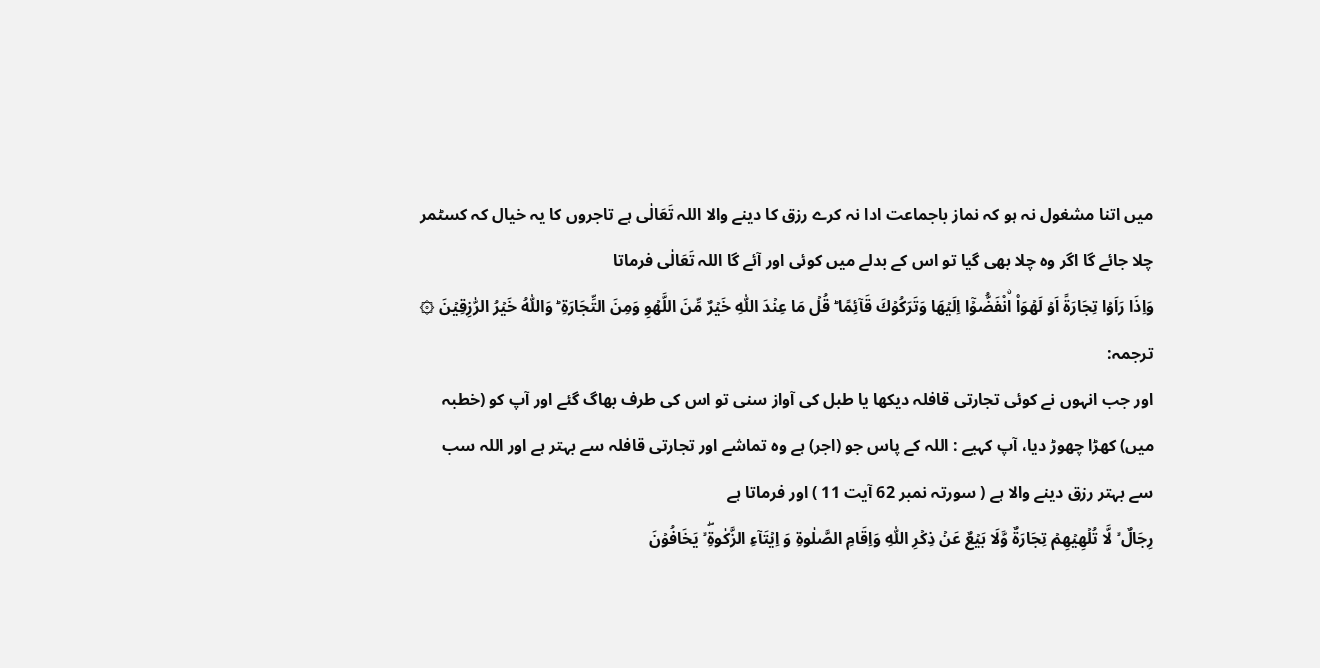میں اتنا مشغول نہ ہو کہ نماز باجماعت ادا نہ کرے رزق کا دینے والا اللہ تَعَالٰی ہے تاجروں کا یہ خیال کہ کسٹمر چلا جائے گا اگر وہ چلا بھی گیا تو اس کے بدلے میں کوئی اور آئے گا اللہ تَعَالٰی فرماتا
وَاِذَا رَاَوۡا تِجَارَةً اَوۡ لَهۡوَا۟ اۨنْفَضُّوۡۤا اِلَيۡهَا وَتَرَكُوۡكَ قَآئِمًا ؕ قُلۡ مَا عِنۡدَ اللّٰهِ خَيۡرٌ مِّنَ اللَّهۡوِ وَمِنَ التِّجَارَةِ ؕ وَاللّٰهُ خَيۡرُ الرّٰزِقِيۡنَ ۞
ترجمہ:
اور جب انہوں نے کوئی تجارتی قافلہ دیکھا یا طبل کی آواز سنی تو اس کی طرف بھاگ گئے اور آپ کو (خطبہ میں) کھڑا چھوڑ دیا، آپ کہیے : اللہ کے پاس جو (اجر) ہے وہ تماشے اور تجارتی قافلہ سے بہتر ہے اور اللہ سب سے بہتر رزق دینے والا ہے ( سورتہ نمبر 62 آیت 11 ) اور فرماتا ہے
رِجَالٌ ۙ لَّا تُلۡهِيۡهِمۡ تِجَارَةٌ وَّلَا بَيۡعٌ عَنۡ ذِكۡرِ اللّٰهِ وَاِقَامِ الصَّلٰوةِ وَ اِيۡتَآءِ الزَّكٰوةِۖ ۙ يَخَافُوۡنَ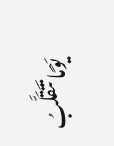يَوۡمًا تَتَقَلَّبُ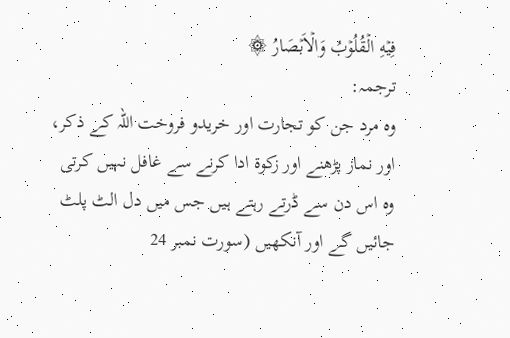فِيۡهِ الۡقُلُوۡبُ وَالۡاَبۡصَارُ ۞
ترجمہ:
وہ مرد جن کو تجارت اور خریدو فروخت اللہ کے ذکر، اور نماز پڑھنے اور زکوۃ ادا کرنے سے غافل نہیں کرتی وہ اس دن سے ڈرتے رہتے ہیں جس میں دل الٹ پلٹ جائیں گے اور آنکھیں (سورت نمبر 24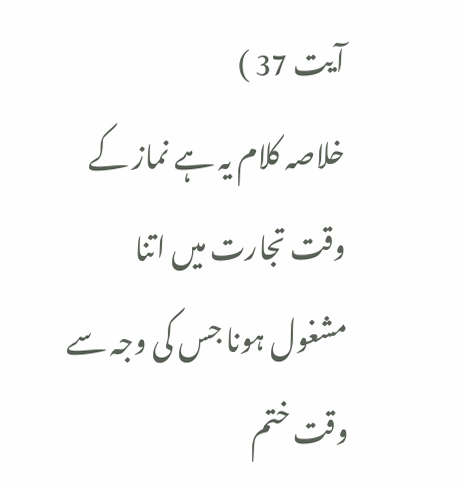آیت 37 )
خلاصہ کلام یہ ہے نماز کے وقت تجارت میں اتنا مشغول ہونا جس کی وجہ سے وقت ختم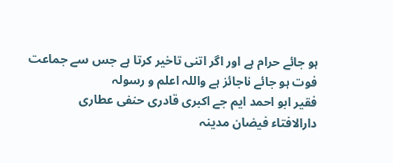ہو جائے حرام ہے اور اگر اتنی تاخیر کرتا ہے جس سے جماعت فوت ہو جائے ناجائز ہے واللہ اعلم و رسولہ
فقیر ابو احمد ایم جے اکبری قادری حنفی عطاری
دارالافتاء فیضان مدینہ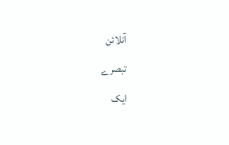آنلائن
تبصرے
ایک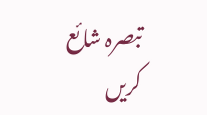تبصرہ شائع کریں